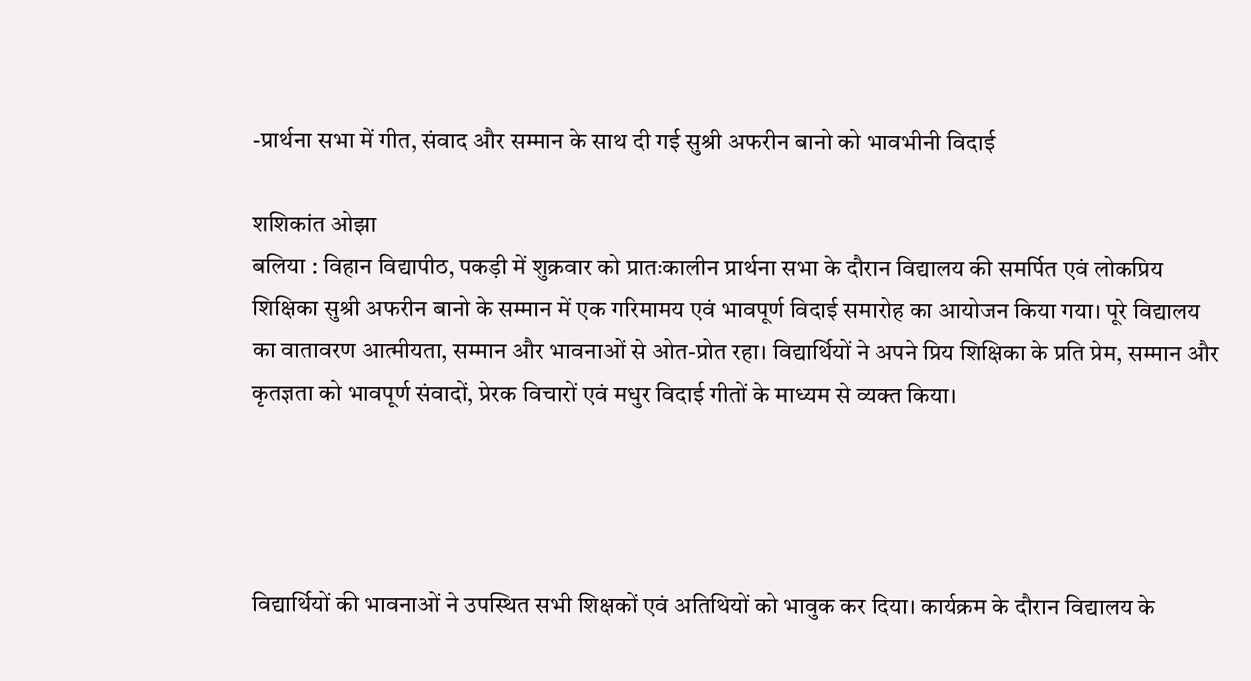-प्रार्थना सभा में गीत, संवाद और सम्मान के साथ दी गई सुश्री अफरीन बानो को भावभीनी विदाई

शशिकांत ओझा
बलिया : विहान विद्यापीठ, पकड़ी में शुक्रवार को प्रातःकालीन प्रार्थना सभा के दौरान विद्यालय की समर्पित एवं लोकप्रिय शिक्षिका सुश्री अफरीन बानो के सम्मान में एक गरिमामय एवं भावपूर्ण विदाई समारोह का आयोजन किया गया। पूरे विद्यालय का वातावरण आत्मीयता, सम्मान और भावनाओं से ओत-प्रोत रहा। विद्यार्थियों ने अपने प्रिय शिक्षिका के प्रति प्रेम, सम्मान और कृतज्ञता को भावपूर्ण संवादों, प्रेरक विचारों एवं मधुर विदाई गीतों के माध्यम से व्यक्त किया।




विद्यार्थियों की भावनाओं ने उपस्थित सभी शिक्षकों एवं अतिथियों को भावुक कर दिया। कार्यक्रम के दौरान विद्यालय के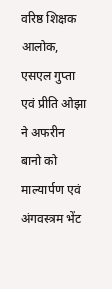वरिष्ठ शिक्षक आलोक, एसएल गुप्ता एवं प्रीति ओझा ने अफरीन बानो को माल्यार्पण एवं अंगवस्त्रम भेंट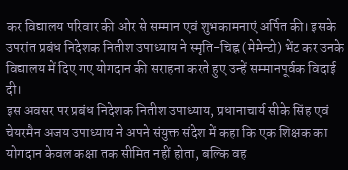कर विद्यालय परिवार की ओर से सम्मान एवं शुभकामनाएं अर्पित की। इसके उपरांत प्रबंध निदेशक नितीश उपाध्याय ने स्मृति-चिह्न (मेमेन्टो) भेंट कर उनके विद्यालय में दिए गए योगदान की सराहना करते हुए उन्हें सम्मानपूर्वक विदाई दी।
इस अवसर पर प्रबंध निदेशक नितीश उपाध्याय, प्रधानाचार्य सीके सिंह एवं चेयरमैन अजय उपाध्याय ने अपने संयुक्त संदेश में कहा कि एक शिक्षक का योगदान केवल कक्षा तक सीमित नहीं होता, बल्कि वह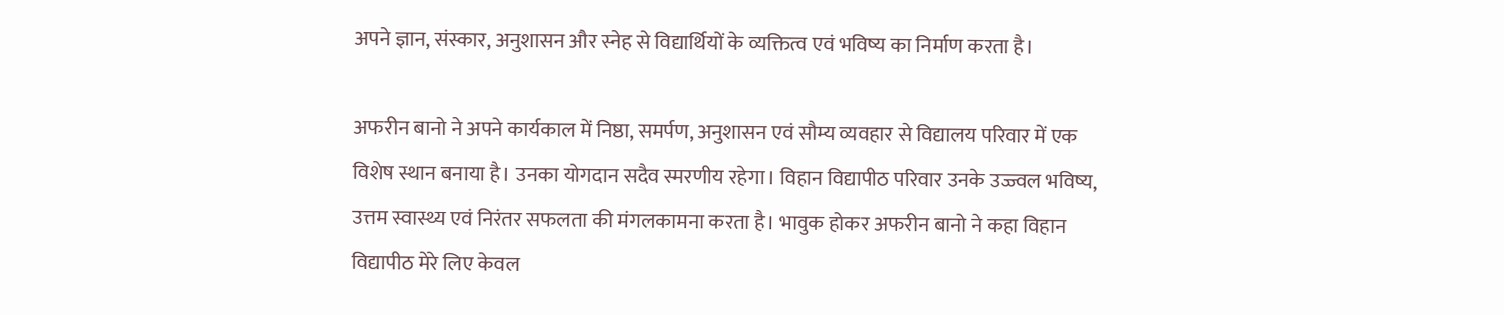अपने ज्ञान, संस्कार, अनुशासन और स्नेह से विद्यार्थियों के व्यक्तित्व एवं भविष्य का निर्माण करता है।

अफरीन बानो ने अपने कार्यकाल में निष्ठा, समर्पण, अनुशासन एवं सौम्य व्यवहार से विद्यालय परिवार में एक विशेष स्थान बनाया है। उनका योगदान सदैव स्मरणीय रहेगा। विहान विद्यापीठ परिवार उनके उज्ज्वल भविष्य, उत्तम स्वास्थ्य एवं निरंतर सफलता की मंगलकामना करता है। भावुक होकर अफरीन बानो ने कहा विहान विद्यापीठ मेरे लिए केवल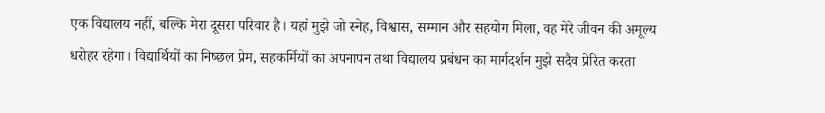एक विद्यालय नहीं, बल्कि मेरा दूसरा परिवार है। यहां मुझे जो स्नेह, विश्वास, सम्मान और सहयोग मिला, वह मेरे जीवन की अमूल्य धरोहर रहेगा। विद्यार्थियों का निष्छल प्रेम, सहकर्मियों का अपनापन तथा विद्यालय प्रबंधन का मार्गदर्शन मुझे सदैव प्रेरित करता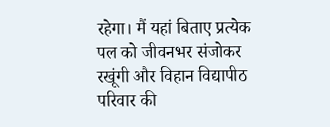रहेगा। मैं यहां बिताए प्रत्येक पल को जीवनभर संजोकर रखूंगी और विहान विद्यापीठ परिवार की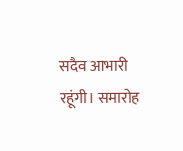सदैव आभारी रहूंगी। समारोह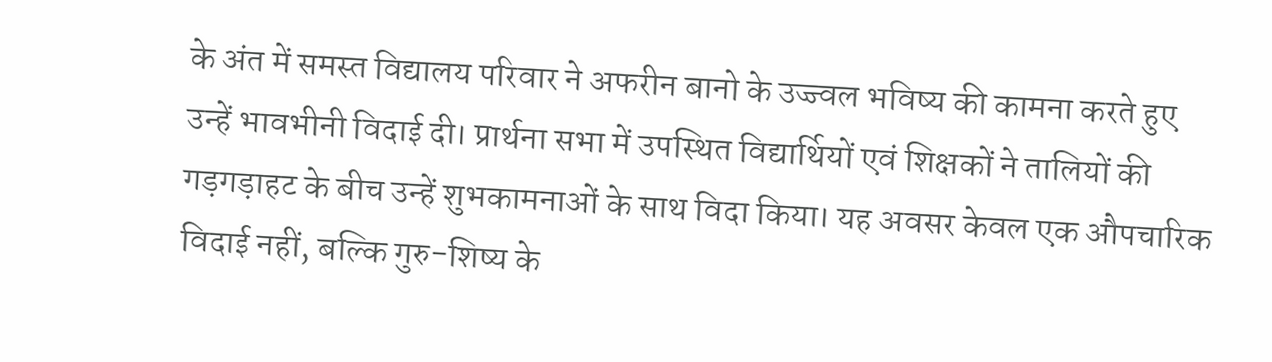के अंत में समस्त विद्यालय परिवार ने अफरीन बानो के उज्ज्वल भविष्य की कामना करते हुए उन्हें भावभीनी विदाई दी। प्रार्थना सभा में उपस्थित विद्यार्थियों एवं शिक्षकों ने तालियों की गड़गड़ाहट के बीच उन्हें शुभकामनाओं के साथ विदा किया। यह अवसर केवल एक औपचारिक विदाई नहीं, बल्कि गुरु-शिष्य के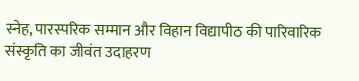स्नेह, पारस्परिक सम्मान और विहान विद्यापीठ की पारिवारिक संस्कृति का जीवंत उदाहरण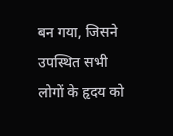बन गया, जिसने उपस्थित सभी लोगों के हृदय को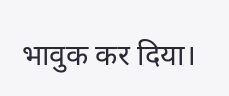भावुक कर दिया।